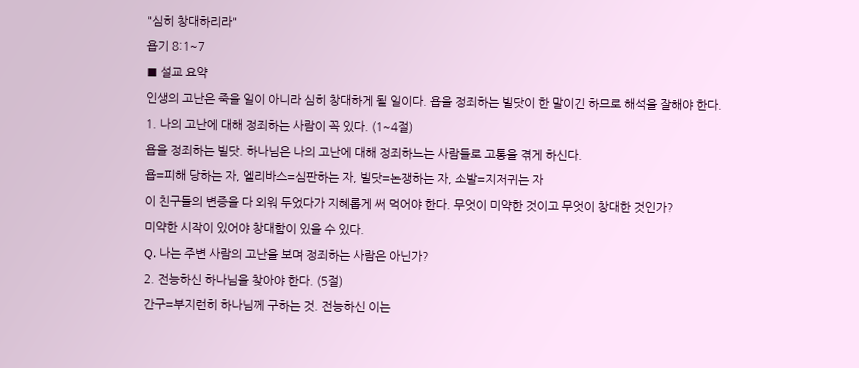"심히 창대하리라"
욥기 8:1~7
■ 설교 요약
인생의 고난은 죽을 일이 아니라 심히 창대하게 될 일이다. 욥을 정죄하는 빌닷이 한 말이긴 하므로 해석을 잘해야 한다.
1. 나의 고난에 대해 정죄하는 사람이 꼭 있다. (1~4절)
욥을 정죄하는 빌닷. 하나님은 나의 고난에 대해 정죄하느는 사람들로 고통을 겪게 하신다.
욥=피해 당하는 자, 엘리바스=심판하는 자, 빌닷=논쟁하는 자, 소발=지저귀는 자
이 친구들의 변증을 다 외워 두었다가 지혜롭게 써 먹어야 한다. 무엇이 미약한 것이고 무엇이 창대한 것인가?
미약한 시작이 있어야 창대함이 있을 수 있다.
Q. 나는 주변 사람의 고난을 보며 정죄하는 사람은 아닌가?
2. 전능하신 하나님을 찾아야 한다. (5절)
간구=부지런히 하나님께 구하는 것. 전능하신 이는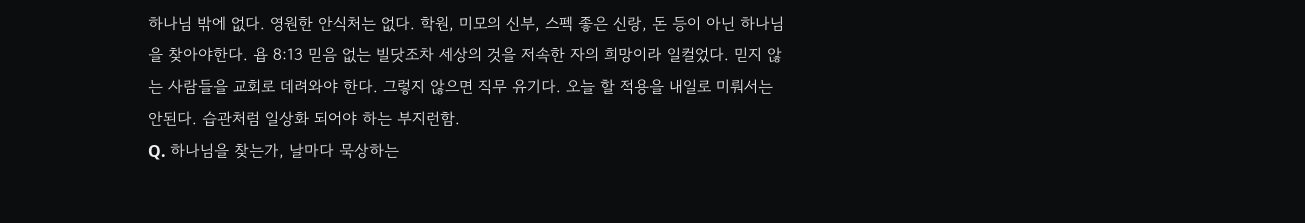하나님 밖에 없다. 영원한 안식처는 없다. 학원, 미모의 신부, 스펙 좋은 신랑, 돈 등이 아닌 하나님을 찾아야한다. 욥 8:13 믿음 없는 빌닷조차 세상의 것을 저속한 자의 희망이라 일컬었다. 믿지 않는 사람들을 교회로 데려와야 한다. 그렇지 않으면 직무 유기다. 오늘 할 적용을 내일로 미뤄서는 안된다. 습관처럼 일상화 되어야 하는 부지런함.
Q. 하나님을 찾는가, 날마다 묵상하는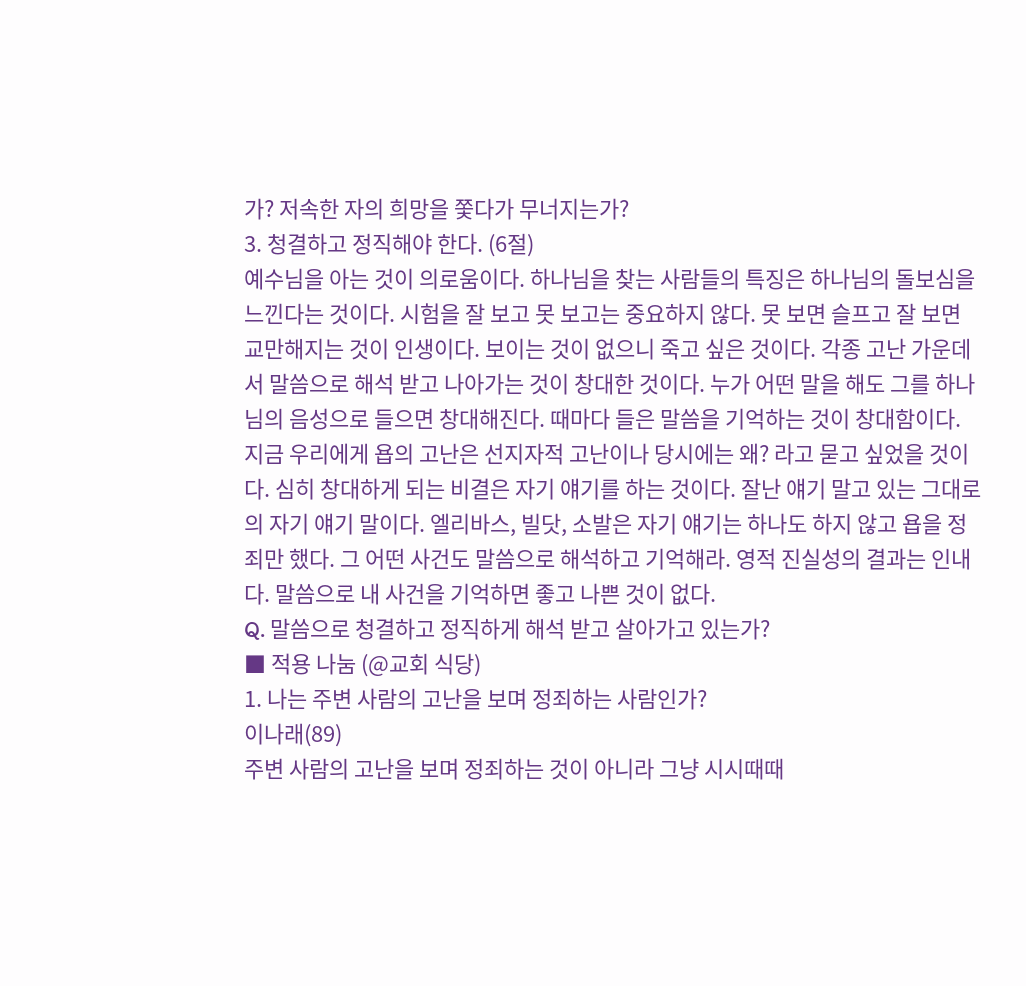가? 저속한 자의 희망을 쫓다가 무너지는가?
3. 청결하고 정직해야 한다. (6절)
예수님을 아는 것이 의로움이다. 하나님을 찾는 사람들의 특징은 하나님의 돌보심을 느낀다는 것이다. 시험을 잘 보고 못 보고는 중요하지 않다. 못 보면 슬프고 잘 보면 교만해지는 것이 인생이다. 보이는 것이 없으니 죽고 싶은 것이다. 각종 고난 가운데서 말씀으로 해석 받고 나아가는 것이 창대한 것이다. 누가 어떤 말을 해도 그를 하나님의 음성으로 들으면 창대해진다. 때마다 들은 말씀을 기억하는 것이 창대함이다. 지금 우리에게 욥의 고난은 선지자적 고난이나 당시에는 왜? 라고 묻고 싶었을 것이다. 심히 창대하게 되는 비결은 자기 얘기를 하는 것이다. 잘난 얘기 말고 있는 그대로의 자기 얘기 말이다. 엘리바스, 빌닷, 소발은 자기 얘기는 하나도 하지 않고 욥을 정죄만 했다. 그 어떤 사건도 말씀으로 해석하고 기억해라. 영적 진실성의 결과는 인내다. 말씀으로 내 사건을 기억하면 좋고 나쁜 것이 없다.
Q. 말씀으로 청결하고 정직하게 해석 받고 살아가고 있는가?
■ 적용 나눔 (@교회 식당)
1. 나는 주변 사람의 고난을 보며 정죄하는 사람인가?
이나래(89)
주변 사람의 고난을 보며 정죄하는 것이 아니라 그냥 시시때때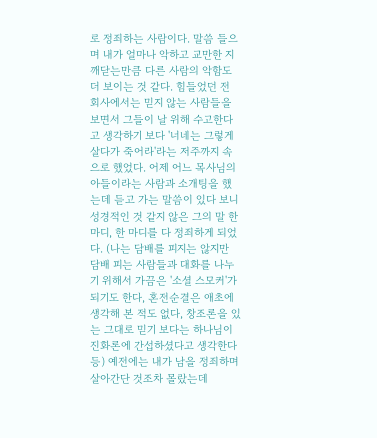로 정죄하는 사람이다. 말씀 들으며 내가 얼마나 악하고 교만한 지 깨닫는만큼 다른 사람의 악함도 더 보이는 것 같다. 힘들었던 전 회사에서는 믿지 않는 사람들을 보면서 그들이 날 위해 수고한다고 생각하기 보다 '너네는 그렇게 살다가 죽어라'라는 저주까지 속으로 했었다. 어제 어느 목사님의 아들이라는 사람과 소개팅을 했는데 듣고 가는 말씀이 있다 보니 성경적인 것 같지 않은 그의 말 한 마디, 한 마디를 다 정죄하게 되었다. (나는 담배를 피지는 않지만 담배 피는 사람들과 대화를 나누기 위해서 가끔은 '소셜 스모커'가 되기도 한다, 혼전순결은 애초에 생각해 본 적도 없다, 창조론을 있는 그대로 믿기 보다는 하나님이 진화론에 간섭하셨다고 생각한다 등) 예전에는 내가 남을 정죄하며 살아간단 것조차 몰랐는데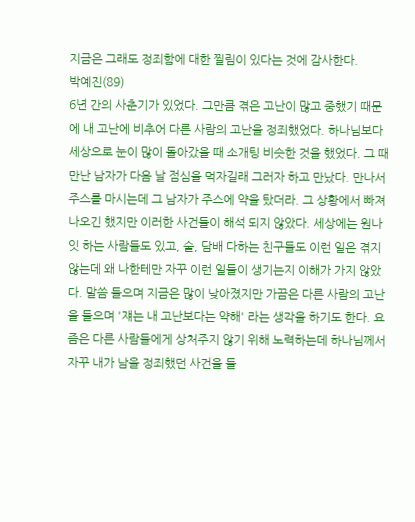지금은 그래도 정죄함에 대한 찔림이 있다는 것에 감사한다.
박예진(89)
6년 간의 사춘기가 있었다. 그만큼 겪은 고난이 많고 중했기 때문에 내 고난에 비추어 다른 사람의 고난을 정죄했었다. 하나님보다 세상으로 눈이 많이 돌아갔을 때 소개팅 비슷한 것을 했었다. 그 때 만난 남자가 다음 날 점심을 먹자길래 그러자 하고 만났다. 만나서 주스를 마시는데 그 남자가 주스에 약을 탔더라. 그 상황에서 빠져 나오긴 했지만 이러한 사건들이 해석 되지 않았다. 세상에는 원나잇 하는 사람들도 있고, 술, 담배 다하는 친구들도 이런 일은 겪지 않는데 왜 나한테만 자꾸 이런 일들이 생기는지 이해가 가지 않았다. 말씀 들으며 지금은 많이 낮아졌지만 가끔은 다른 사람의 고난을 들으며 '쟤는 내 고난보다는 약해' 라는 생각을 하기도 한다. 요즘은 다른 사람들에게 상처주지 않기 위해 노력하는데 하나님께서 자꾸 내가 남을 정죄했던 사건을 들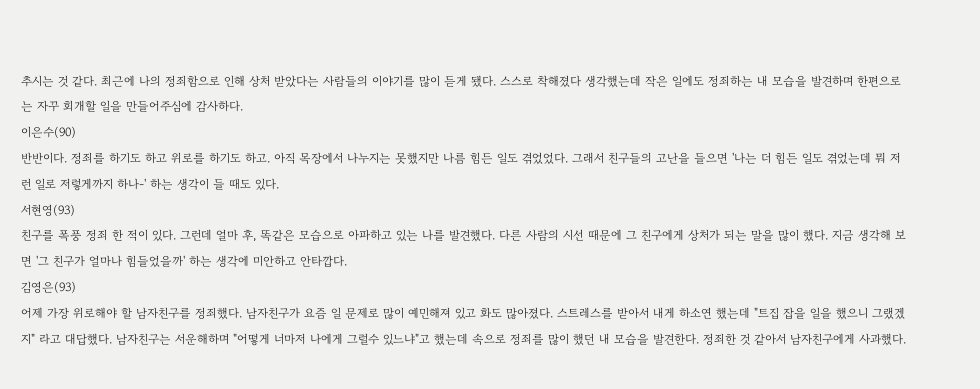추시는 것 같다. 최근에 나의 정죄함으로 인해 상처 받았다는 사람들의 이야기를 많이 듣게 됐다. 스스로 착해졌다 생각했는데 작은 일에도 정죄하는 내 모습을 발견하며 한편으로는 자꾸 회개할 일을 만들어주심에 감사하다.
이은수(90)
반반이다. 정죄를 하기도 하고 위로를 하기도 하고. 아직 목장에서 나누지는 못했지만 나름 힘든 일도 겪었었다. 그래서 친구들의 고난을 들으면 '나는 더 힘든 일도 겪었는데 뭐 저런 일로 저렇게까지 하나-' 하는 생각이 들 때도 있다.
서현영(93)
친구를 폭풍 정죄 한 적이 있다. 그런데 얼마 후, 똑같은 모습으로 아파하고 있는 나를 발견했다. 다른 사람의 시선 때문에 그 친구에게 상처가 되는 말을 많이 했다. 지금 생각해 보면 '그 친구가 얼마나 힘들었을까' 하는 생각에 미안하고 안타깝다.
김영은(93)
어제 가장 위로해야 할 남자친구를 정죄했다. 남자친구가 요즘 일 문제로 많이 예민해져 있고 화도 많아졌다. 스트레스를 받아서 내게 하소연 했는데 "트집 잡을 일을 했으니 그랬겠지" 라고 대답했다. 남자친구는 서운해하며 "어떻게 너마저 나에게 그럴수 있느냐"고 했는데 속으로 정죄를 많이 했던 내 모습을 발견한다. 정죄한 것 같아서 남자친구에게 사과했다.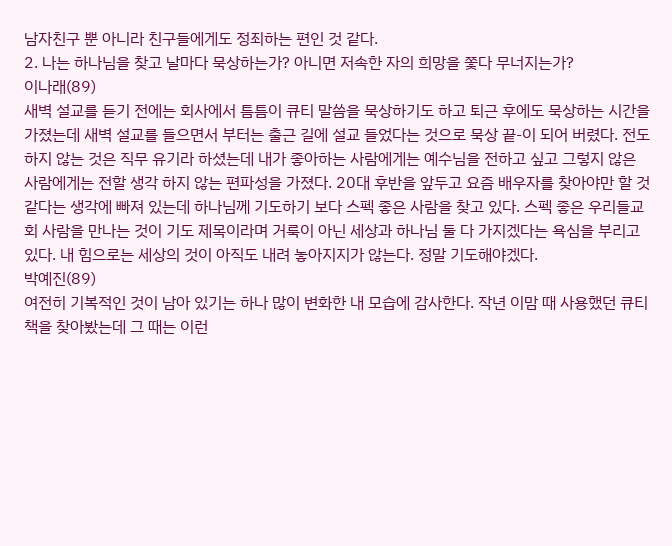남자친구 뿐 아니라 친구들에게도 정죄하는 편인 것 같다.
2. 나는 하나님을 찾고 날마다 묵상하는가? 아니면 저속한 자의 희망을 쫓다 무너지는가?
이나래(89)
새벽 설교를 듣기 전에는 회사에서 틈틈이 큐티 말씀을 묵상하기도 하고 퇴근 후에도 묵상하는 시간을 가졌는데 새벽 설교를 들으면서 부터는 출근 길에 설교 들었다는 것으로 묵상 끝-이 되어 버렸다. 전도하지 않는 것은 직무 유기라 하셨는데 내가 좋아하는 사람에게는 예수님을 전하고 싶고 그렇지 않은 사람에게는 전할 생각 하지 않는 편파성을 가졌다. 20대 후반을 앞두고 요즘 배우자를 찾아야만 할 것 같다는 생각에 빠져 있는데 하나님께 기도하기 보다 스펙 좋은 사람을 찾고 있다. 스펙 좋은 우리들교회 사람을 만나는 것이 기도 제목이라며 거룩이 아닌 세상과 하나님 둘 다 가지겠다는 욕심을 부리고 있다. 내 힘으로는 세상의 것이 아직도 내려 놓아지지가 않는다. 정말 기도해야겠다.
박예진(89)
여전히 기복적인 것이 남아 있기는 하나 많이 변화한 내 모습에 감사한다. 작년 이맘 때 사용했던 큐티 책을 찾아봤는데 그 때는 이런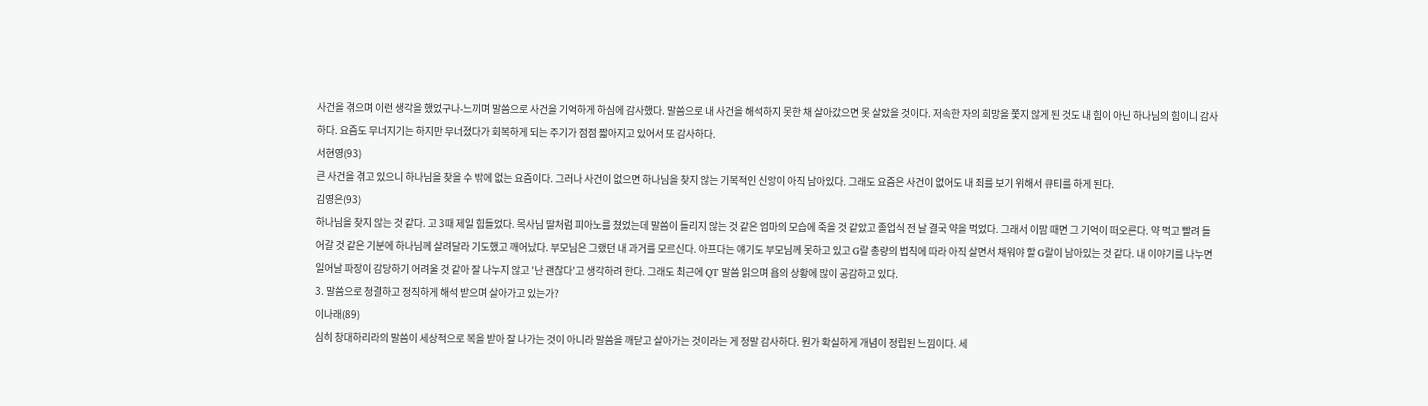사건을 겪으며 이런 생각을 했었구나-느끼며 말씀으로 사건을 기억하게 하심에 감사했다. 말씀으로 내 사건을 해석하지 못한 채 살아갔으면 못 살았을 것이다. 저속한 자의 희망을 쫓지 않게 된 것도 내 힘이 아닌 하나님의 힘이니 감사하다. 요즘도 무너지기는 하지만 무너졌다가 회복하게 되는 주기가 점점 짧아지고 있어서 또 감사하다.
서현영(93)
큰 사건을 겪고 있으니 하나님을 찾을 수 밖에 없는 요즘이다. 그러나 사건이 없으면 하나님을 찾지 않는 기복적인 신앙이 아직 남아있다. 그래도 요즘은 사건이 없어도 내 죄를 보기 위해서 큐티를 하게 된다.
김영은(93)
하나님을 찾지 않는 것 같다. 고 3때 제일 힘들었다. 목사님 딸처럼 피아노를 쳤었는데 말씀이 들리지 않는 것 같은 엄마의 모습에 죽을 것 같았고 졸업식 전 날 결국 약을 먹었다. 그래서 이맘 때면 그 기억이 떠오른다. 약 먹고 빨려 들어갈 것 같은 기분에 하나님께 살려달라 기도했고 깨어났다. 부모님은 그랬던 내 과거를 모르신다. 아프다는 얘기도 부모님께 못하고 있고 G랄 총량의 법칙에 따라 아직 살면서 채워야 할 G랄이 남아있는 것 같다. 내 이야기를 나누면 일어날 파장이 감당하기 어려울 것 같아 잘 나누지 않고 '난 괜찮다'고 생각하려 한다. 그래도 최근에 QT 말씀 읽으며 욥의 상황에 많이 공감하고 있다.
3. 말씀으로 청결하고 정직하게 해석 받으며 살아가고 있는가?
이나래(89)
심히 창대하리라의 말씀이 세상적으로 복을 받아 잘 나가는 것이 아니라 말씀을 깨닫고 살아가는 것이라는 게 정말 감사하다. 뭔가 확실하게 개념이 정립된 느낌이다. 세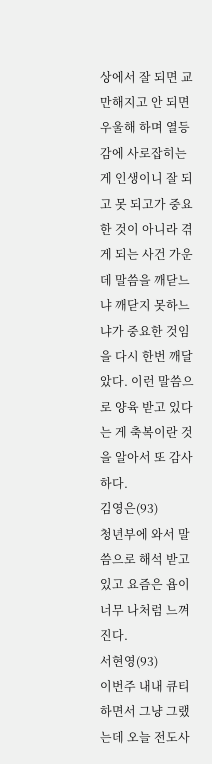상에서 잘 되면 교만해지고 안 되면 우울해 하며 열등감에 사로잡히는 게 인생이니 잘 되고 못 되고가 중요한 것이 아니라 겪게 되는 사건 가운데 말씀을 깨닫느냐 깨닫지 못하느냐가 중요한 것임을 다시 한번 깨달았다. 이런 말씀으로 양육 받고 있다는 게 축복이란 것을 알아서 또 감사하다.
김영은(93)
청년부에 와서 말씀으로 해석 받고 있고 요즘은 욥이 너무 나처럼 느껴진다.
서현영(93)
이번주 내내 큐티하면서 그냥 그랬는데 오늘 전도사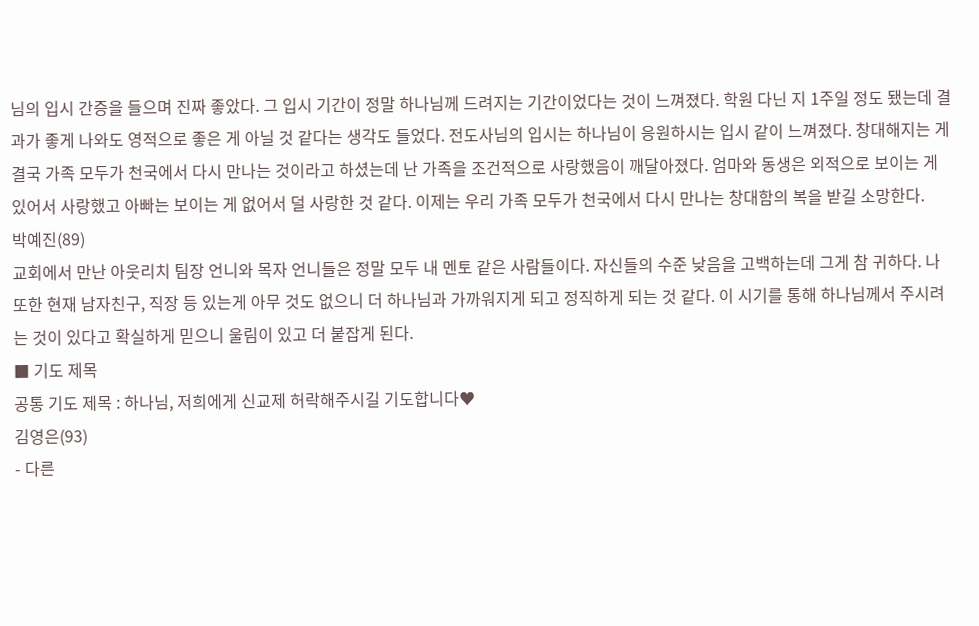님의 입시 간증을 들으며 진짜 좋았다. 그 입시 기간이 정말 하나님께 드려지는 기간이었다는 것이 느껴졌다. 학원 다닌 지 1주일 정도 됐는데 결과가 좋게 나와도 영적으로 좋은 게 아닐 것 같다는 생각도 들었다. 전도사님의 입시는 하나님이 응원하시는 입시 같이 느껴졌다. 창대해지는 게 결국 가족 모두가 천국에서 다시 만나는 것이라고 하셨는데 난 가족을 조건적으로 사랑했음이 깨달아졌다. 엄마와 동생은 외적으로 보이는 게 있어서 사랑했고 아빠는 보이는 게 없어서 덜 사랑한 것 같다. 이제는 우리 가족 모두가 천국에서 다시 만나는 창대함의 복을 받길 소망한다.
박예진(89)
교회에서 만난 아웃리치 팀장 언니와 목자 언니들은 정말 모두 내 멘토 같은 사람들이다. 자신들의 수준 낮음을 고백하는데 그게 참 귀하다. 나 또한 현재 남자친구, 직장 등 있는게 아무 것도 없으니 더 하나님과 가까워지게 되고 정직하게 되는 것 같다. 이 시기를 통해 하나님께서 주시려는 것이 있다고 확실하게 믿으니 울림이 있고 더 붙잡게 된다.
■ 기도 제목
공통 기도 제목 : 하나님, 저희에게 신교제 허락해주시길 기도합니다♥
김영은(93)
- 다른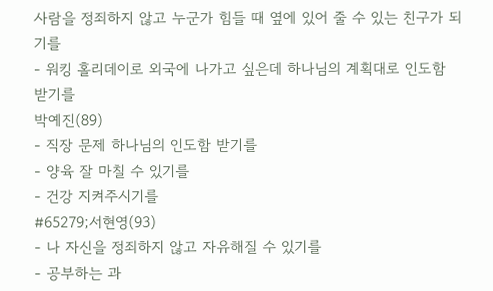사람을 정죄하지 않고 누군가 힘들 때 옆에 있어 줄 수 있는 친구가 되기를
- 워킹 홀리데이로 외국에 나가고 싶은데 하나님의 계획대로 인도함 받기를
박예진(89)
- 직장 문제 하나님의 인도함 받기를
- 양육 잘 마칠 수 있기를
- 건강 지켜주시기를
#65279;서현영(93)
- 나 자신을 정죄하지 않고 자유해질 수 있기를
- 공부하는 과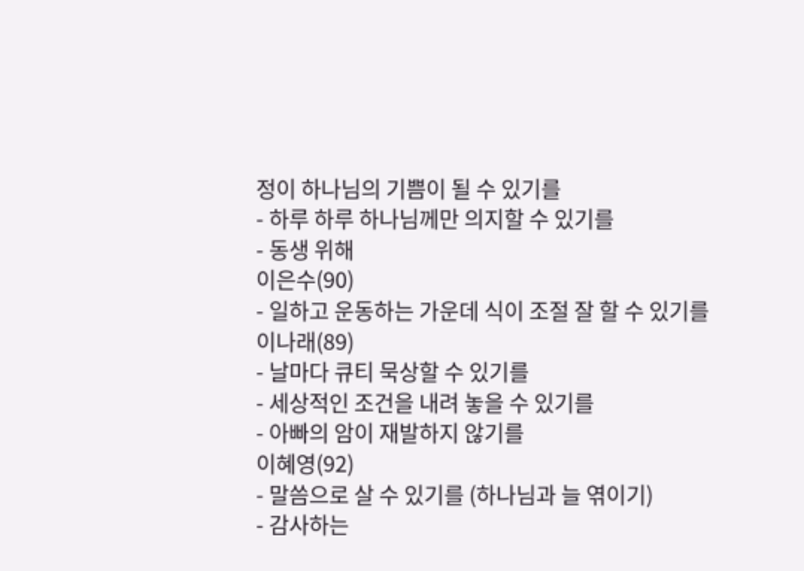정이 하나님의 기쁨이 될 수 있기를
- 하루 하루 하나님께만 의지할 수 있기를
- 동생 위해
이은수(90)
- 일하고 운동하는 가운데 식이 조절 잘 할 수 있기를
이나래(89)
- 날마다 큐티 묵상할 수 있기를
- 세상적인 조건을 내려 놓을 수 있기를
- 아빠의 암이 재발하지 않기를
이혜영(92)
- 말씀으로 살 수 있기를 (하나님과 늘 엮이기)
- 감사하는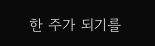한 주가 되기를